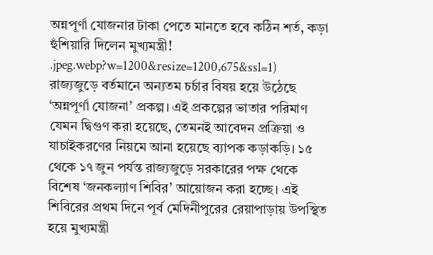অন্নপূর্ণা যোজনার টাকা পেতে মানতে হবে কঠিন শর্ত, কড়া হুঁশিয়ারি দিলেন মুখ্যমন্ত্রী!
.jpeg.webp?w=1200&resize=1200,675&ssl=1)
রাজ্যজুড়ে বর্তমানে অন্যতম চর্চার বিষয় হয়ে উঠেছে ‘অন্নপূর্ণা যোজনা’ প্রকল্প। এই প্রকল্পের ভাতার পরিমাণ যেমন দ্বিগুণ করা হয়েছে, তেমনই আবেদন প্রক্রিয়া ও যাচাইকরণের নিয়মে আনা হয়েছে ব্যাপক কড়াকড়ি। ১৫ থেকে ১৭ জুন পর্যন্ত রাজ্যজুড়ে সরকারের পক্ষ থেকে বিশেষ ‘জনকল্যাণ শিবির’ আয়োজন করা হচ্ছে। এই শিবিরের প্রথম দিনে পূর্ব মেদিনীপুরের রেয়াপাড়ায় উপস্থিত হয়ে মুখ্যমন্ত্রী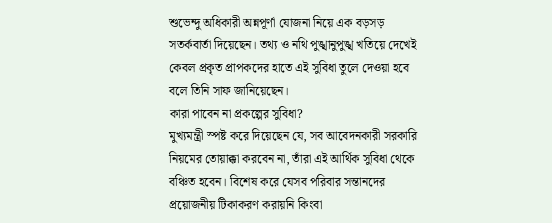শুভেন্দু অধিকারী অন্নপূর্ণা যোজনা নিয়ে এক বড়সড় সতর্কবার্তা দিয়েছেন। তথ্য ও নথি পুঙ্খানুপুঙ্খ খতিয়ে দেখেই কেবল প্রকৃত প্রাপকদের হাতে এই সুবিধা তুলে দেওয়া হবে বলে তিনি সাফ জানিয়েছেন।
কারা পাবেন না প্রকল্পের সুবিধা?
মুখ্যমন্ত্রী স্পষ্ট করে দিয়েছেন যে, সব আবেদনকারী সরকারি নিয়মের তোয়াক্কা করবেন না, তাঁরা এই আর্থিক সুবিধা থেকে বঞ্চিত হবেন। বিশেষ করে যেসব পরিবার সন্তানদের প্রয়োজনীয় টিকাকরণ করায়নি কিংবা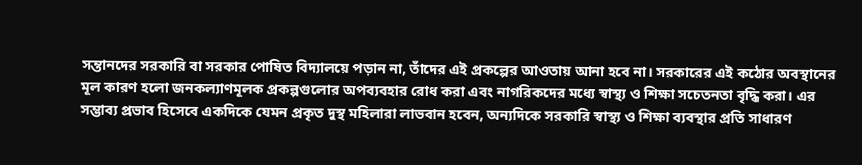সন্তানদের সরকারি বা সরকার পোষিত বিদ্যালয়ে পড়ান না, তাঁদের এই প্রকল্পের আওতায় আনা হবে না। সরকারের এই কঠোর অবস্থানের মূল কারণ হলো জনকল্যাণমূলক প্রকল্পগুলোর অপব্যবহার রোধ করা এবং নাগরিকদের মধ্যে স্বাস্থ্য ও শিক্ষা সচেতনতা বৃদ্ধি করা। এর সম্ভাব্য প্রভাব হিসেবে একদিকে যেমন প্রকৃত দুস্থ মহিলারা লাভবান হবেন, অন্যদিকে সরকারি স্বাস্থ্য ও শিক্ষা ব্যবস্থার প্রতি সাধারণ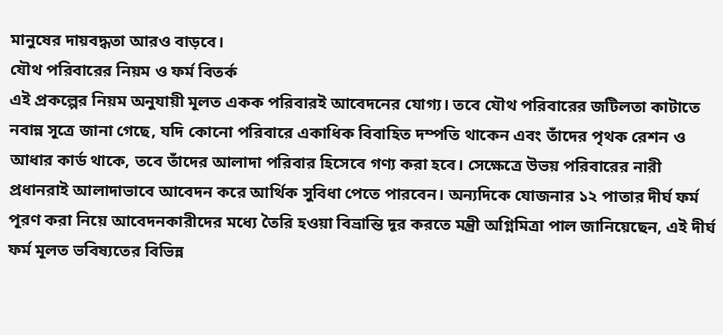মানুষের দায়বদ্ধতা আরও বাড়বে।
যৌথ পরিবারের নিয়ম ও ফর্ম বিতর্ক
এই প্রকল্পের নিয়ম অনুযায়ী মূলত একক পরিবারই আবেদনের যোগ্য। তবে যৌথ পরিবারের জটিলতা কাটাতে নবান্ন সূত্রে জানা গেছে, যদি কোনো পরিবারে একাধিক বিবাহিত দম্পতি থাকেন এবং তাঁদের পৃথক রেশন ও আধার কার্ড থাকে, তবে তাঁদের আলাদা পরিবার হিসেবে গণ্য করা হবে। সেক্ষেত্রে উভয় পরিবারের নারী প্রধানরাই আলাদাভাবে আবেদন করে আর্থিক সুবিধা পেতে পারবেন। অন্যদিকে যোজনার ১২ পাতার দীর্ঘ ফর্ম পূরণ করা নিয়ে আবেদনকারীদের মধ্যে তৈরি হওয়া বিভ্রান্তি দূর করতে মন্ত্রী অগ্নিমিত্রা পাল জানিয়েছেন, এই দীর্ঘ ফর্ম মূলত ভবিষ্যতের বিভিন্ন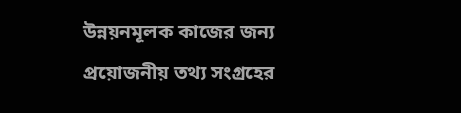উন্নয়নমূলক কাজের জন্য প্রয়োজনীয় তথ্য সংগ্রহের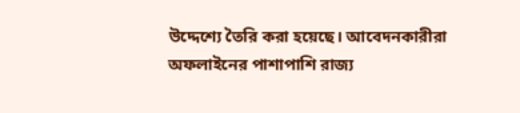উদ্দেশ্যে তৈরি করা হয়েছে। আবেদনকারীরা অফলাইনের পাশাপাশি রাজ্য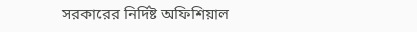সরকারের নির্দিষ্ট অফিশিয়াল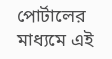পোর্টালের মাধ্যমে এই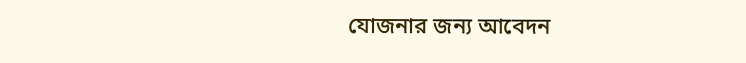যোজনার জন্য আবেদন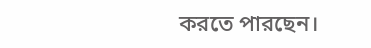করতে পারছেন।